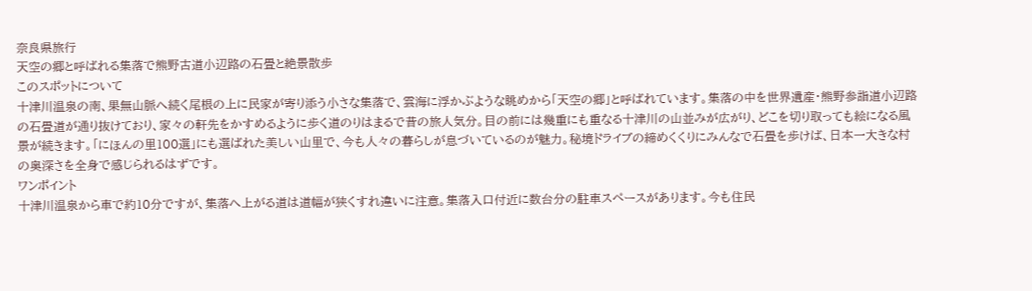奈良県旅行
天空の郷と呼ばれる集落で熊野古道小辺路の石畳と絶景散歩
このスポットについて
十津川温泉の南、果無山脈へ続く尾根の上に民家が寄り添う小さな集落で、雲海に浮かぶような眺めから「天空の郷」と呼ばれています。集落の中を世界遺産・熊野参詣道小辺路の石畳道が通り抜けており、家々の軒先をかすめるように歩く道のりはまるで昔の旅人気分。目の前には幾重にも重なる十津川の山並みが広がり、どこを切り取っても絵になる風景が続きます。「にほんの里100選」にも選ばれた美しい山里で、今も人々の暮らしが息づいているのが魅力。秘境ドライブの締めくくりにみんなで石畳を歩けば、日本一大きな村の奥深さを全身で感じられるはずです。
ワンポイント
十津川温泉から車で約10分ですが、集落へ上がる道は道幅が狭くすれ違いに注意。集落入口付近に数台分の駐車スペースがあります。今も住民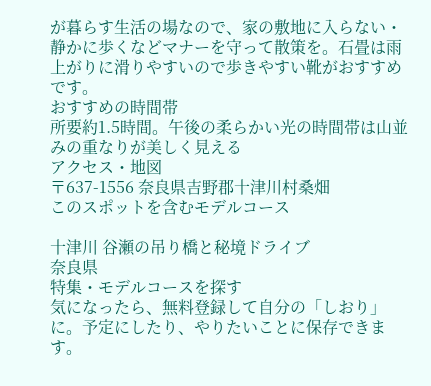が暮らす生活の場なので、家の敷地に入らない・静かに歩くなどマナーを守って散策を。石畳は雨上がりに滑りやすいので歩きやすい靴がおすすめです。
おすすめの時間帯
所要約1.5時間。午後の柔らかい光の時間帯は山並みの重なりが美しく見える
アクセス・地図
〒637-1556 奈良県吉野郡十津川村桑畑
このスポットを含むモデルコース

十津川 谷瀬の吊り橋と秘境ドライブ
奈良県
特集・モデルコースを探す
気になったら、無料登録して自分の「しおり」に。予定にしたり、やりたいことに保存できます。